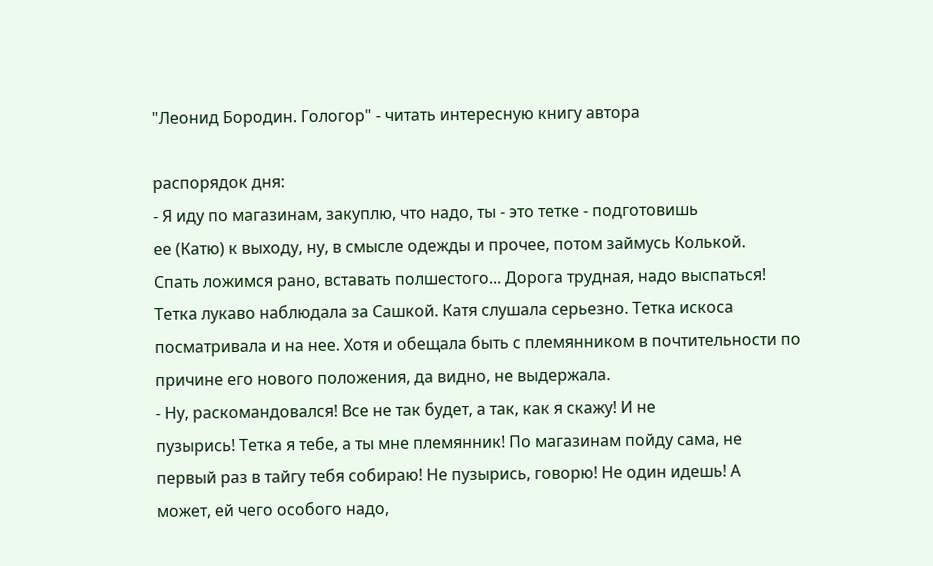"Леонид Бородин. Гологор" - читать интересную книгу автора

распорядок дня:
- Я иду по магазинам, закуплю, что надо, ты - это тетке - подготовишь
ее (Катю) к выходу, ну, в смысле одежды и прочее, потом займусь Колькой.
Спать ложимся рано, вставать полшестого... Дорога трудная, надо выспаться!
Тетка лукаво наблюдала за Сашкой. Катя слушала серьезно. Тетка искоса
посматривала и на нее. Хотя и обещала быть с племянником в почтительности по
причине его нового положения, да видно, не выдержала.
- Ну, раскомандовался! Все не так будет, а так, как я скажу! И не
пузырись! Тетка я тебе, а ты мне племянник! По магазинам пойду сама, не
первый раз в тайгу тебя собираю! Не пузырись, говорю! Не один идешь! А
может, ей чего особого надо,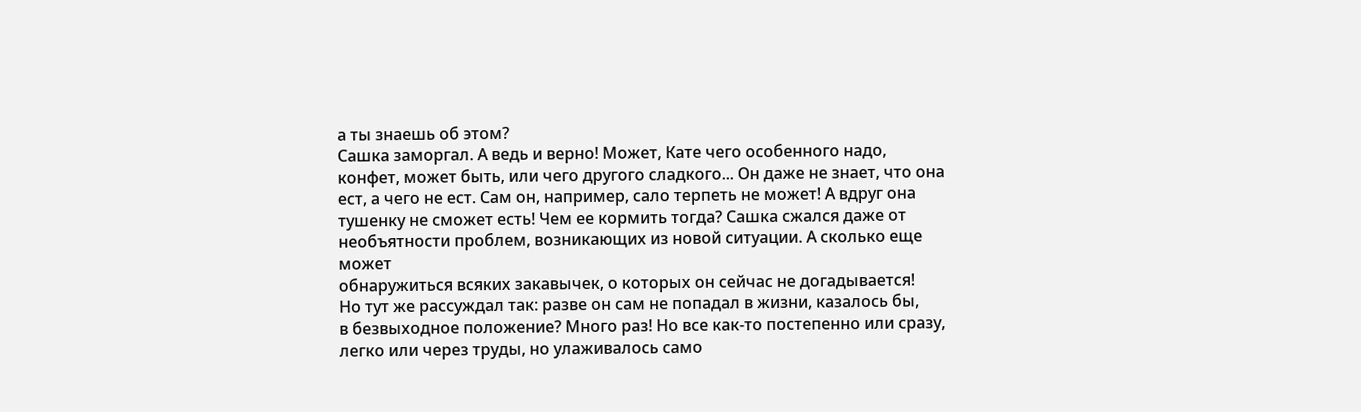а ты знаешь об этом?
Сашка заморгал. А ведь и верно! Может, Кате чего особенного надо,
конфет, может быть, или чего другого сладкого... Он даже не знает, что она
ест, а чего не ест. Сам он, например, сало терпеть не может! А вдруг она
тушенку не сможет есть! Чем ее кормить тогда? Сашка сжался даже от
необъятности проблем, возникающих из новой ситуации. А сколько еще может
обнаружиться всяких закавычек, о которых он сейчас не догадывается!
Но тут же рассуждал так: разве он сам не попадал в жизни, казалось бы,
в безвыходное положение? Много раз! Но все как-то постепенно или сразу,
легко или через труды, но улаживалось само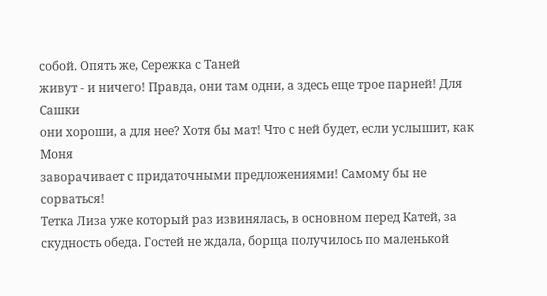собой. Опять же, Сережка с Таней
живут - и ничего! Правда, они там одни, а здесь еще трое парней! Для Сашки
они хороши, а для нее? Хотя бы мат! Что с ней будет, если услышит, как Моня
заворачивает с придаточными предложениями! Самому бы не сорваться!
Тетка Лиза уже который раз извинялась, в основном перед Катей, за
скудность обеда. Гостей не ждала, борща получилось по маленькой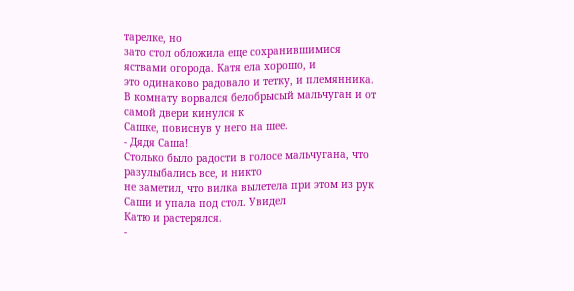тарелке, но
зато стол обложила еще сохранившимися яствами огорода. Катя ела хорошо, и
это одинаково радовало и тетку, и племянника.
В комнату ворвался белобрысый мальчуган и от самой двери кинулся к
Сашке, повиснув у него на шее.
- Дядя Саша!
Столько было радости в голосе мальчугана, что разулыбались все, и никто
не заметил, что вилка вылетела при этом из рук Саши и упала под стол. Увидел
Катю и растерялся.
-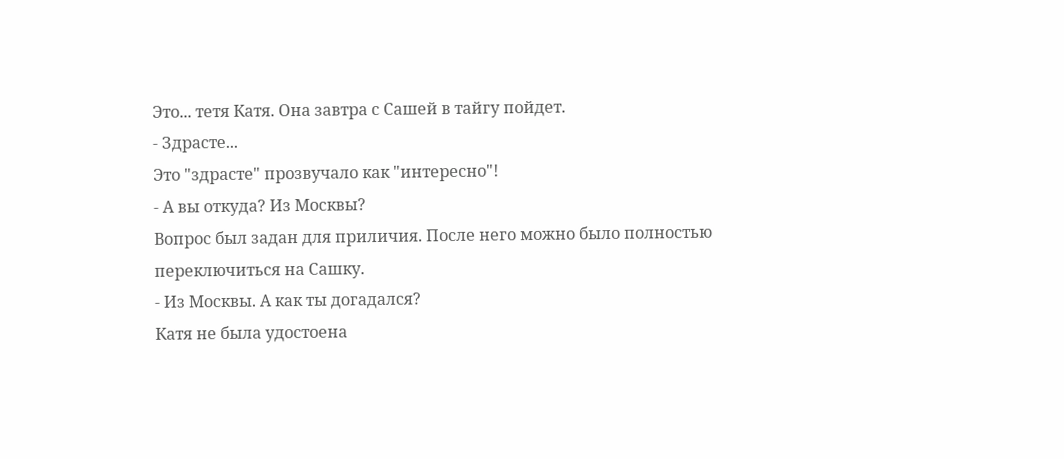Это... тетя Катя. Она завтра с Сашей в тайгу пойдет.
- Здрасте...
Это "здрасте" прозвучало как "интересно"!
- А вы откуда? Из Москвы?
Вопрос был задан для приличия. После него можно было полностью
переключиться на Сашку.
- Из Москвы. А как ты догадался?
Катя не была удостоена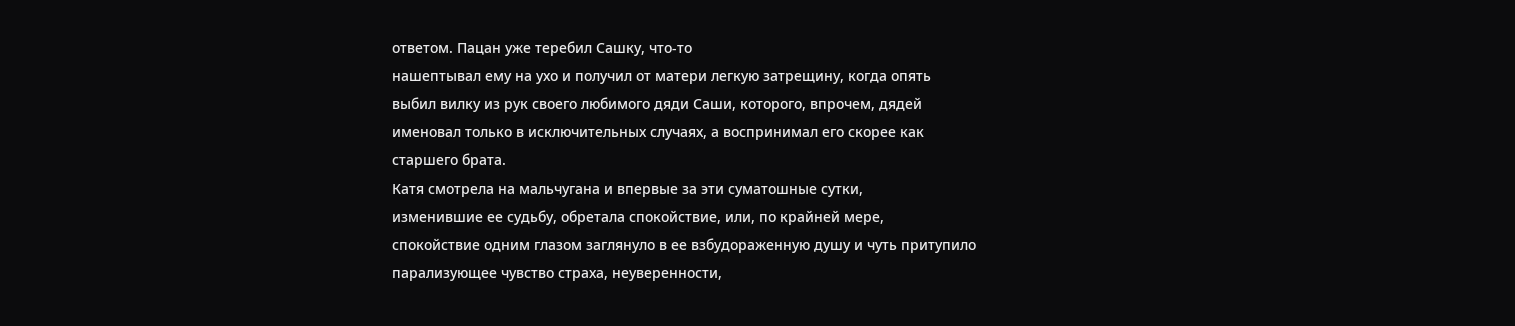ответом. Пацан уже теребил Сашку, что-то
нашептывал ему на ухо и получил от матери легкую затрещину, когда опять
выбил вилку из рук своего любимого дяди Саши, которого, впрочем, дядей
именовал только в исключительных случаях, а воспринимал его скорее как
старшего брата.
Катя смотрела на мальчугана и впервые за эти суматошные сутки,
изменившие ее судьбу, обретала спокойствие, или, по крайней мере,
спокойствие одним глазом заглянуло в ее взбудораженную душу и чуть притупило
парализующее чувство страха, неуверенности,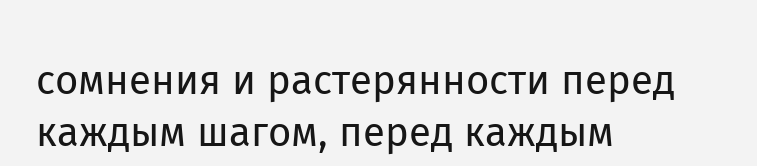сомнения и растерянности перед
каждым шагом, перед каждым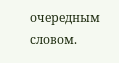очередным словом.